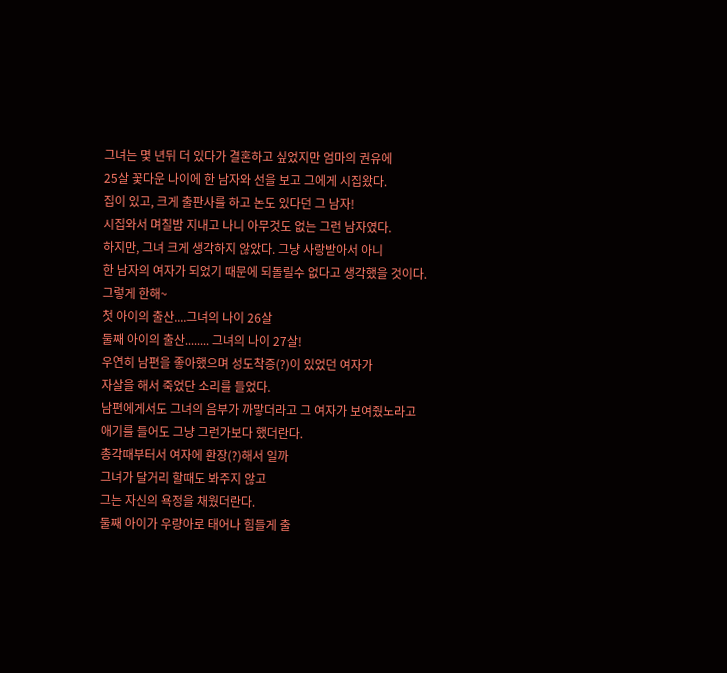그녀는 몇 년뒤 더 있다가 결혼하고 싶었지만 엄마의 권유에
25살 꽃다운 나이에 한 남자와 선을 보고 그에게 시집왔다.
집이 있고, 크게 출판사를 하고 논도 있다던 그 남자!
시집와서 며칠밤 지내고 나니 아무것도 없는 그런 남자였다.
하지만, 그녀 크게 생각하지 않았다. 그냥 사랑받아서 아니
한 남자의 여자가 되었기 때문에 되돌릴수 없다고 생각했을 것이다.
그렇게 한해~
첫 아이의 출산....그녀의 나이 26살
둘째 아이의 출산........ 그녀의 나이 27살!
우연히 남편을 좋아했으며 성도착증(?)이 있었던 여자가
자살을 해서 죽었단 소리를 들었다.
남편에게서도 그녀의 음부가 까맣더라고 그 여자가 보여줬노라고
애기를 들어도 그냥 그런가보다 했더란다.
총각때부터서 여자에 환장(?)해서 일까
그녀가 달거리 할때도 봐주지 않고
그는 자신의 욕정을 채웠더란다.
둘째 아이가 우량아로 태어나 힘들게 출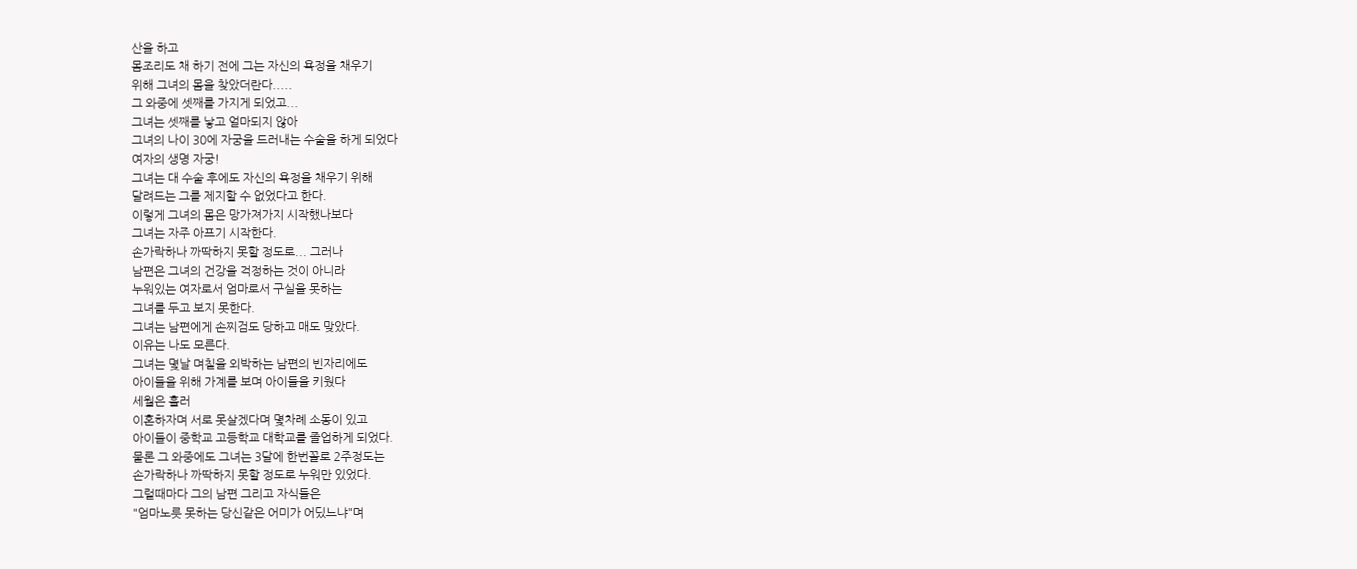산을 하고
몸조리도 채 하기 전에 그는 자신의 욕정을 채우기
위해 그녀의 몸을 찾았더란다.....
그 와중에 셋째를 가지게 되었고...
그녀는 셋째를 낳고 얼마되지 않아
그녀의 나이 30에 자궁을 드러내는 수술을 하게 되었다
여자의 생명 자궁!
그녀는 대 수술 후에도 자신의 욕정을 채우기 위해
달려드는 그를 제지할 수 없었다고 한다.
이렇게 그녀의 몸은 망가져가지 시작했나보다
그녀는 자주 아프기 시작한다.
손가락하나 까딱하지 못할 정도로... 그러나
남편은 그녀의 건강을 걱정하는 것이 아니라
누워있는 여자로서 엄마로서 구실을 못하는
그녀를 두고 보지 못한다.
그녀는 남편에게 손찌검도 당하고 매도 맞았다.
이유는 나도 모른다.
그녀는 몇날 며칠을 외박하는 남편의 빈자리에도
아이들을 위해 가계를 보며 아이들을 키웠다
세월은 흘러
이혼하자며 서로 못살겠다며 몇차례 소동이 있고
아이들이 중학교 고등학교 대학교를 졸업하게 되었다.
물론 그 와중에도 그녀는 3달에 한번꼴로 2주정도는
손가락하나 까딱하지 못할 정도로 누워만 있었다.
그럴때마다 그의 남편 그리고 자식들은
"엄마노릇 못하는 당신같은 어미가 어딨느냐"며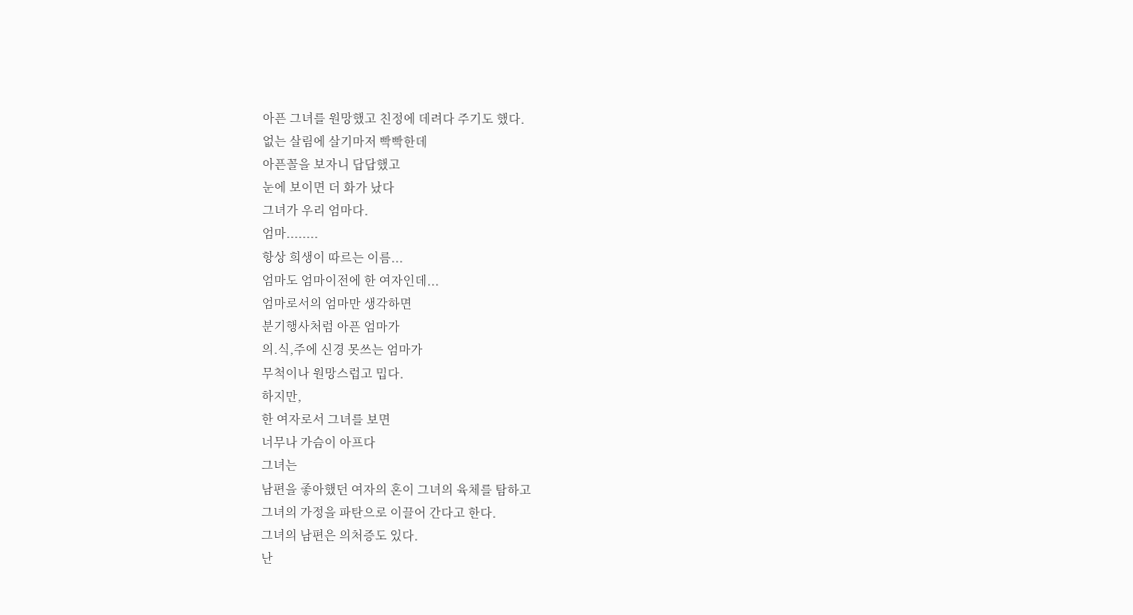아픈 그녀를 원망했고 친정에 데려다 주기도 했다.
없는 살림에 살기마저 빡빡한데
아픈꼴을 보자니 답답했고
눈에 보이면 더 화가 났다
그녀가 우리 엄마다.
엄마........
항상 희생이 따르는 이름...
엄마도 엄마이전에 한 여자인데...
엄마로서의 엄마만 생각하면
분기행사처럼 아픈 엄마가
의.식,주에 신경 못쓰는 엄마가
무척이나 원망스럽고 밉다.
하지만,
한 여자로서 그녀를 보면
너무나 가슴이 아프다
그녀는
남편을 좋아했던 여자의 혼이 그녀의 육체를 탐하고
그녀의 가정을 파탄으로 이끌어 간다고 한다.
그녀의 남편은 의처증도 있다.
난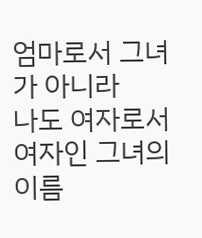엄마로서 그녀가 아니라
나도 여자로서
여자인 그녀의 이름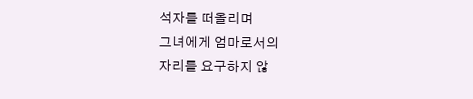석자를 떠올리며
그녀에게 엄마로서의
자리를 요구하지 않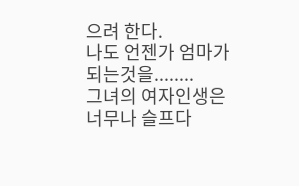으려 한다.
나도 언젠가 엄마가 되는것을........
그녀의 여자인생은 너무나 슬프다